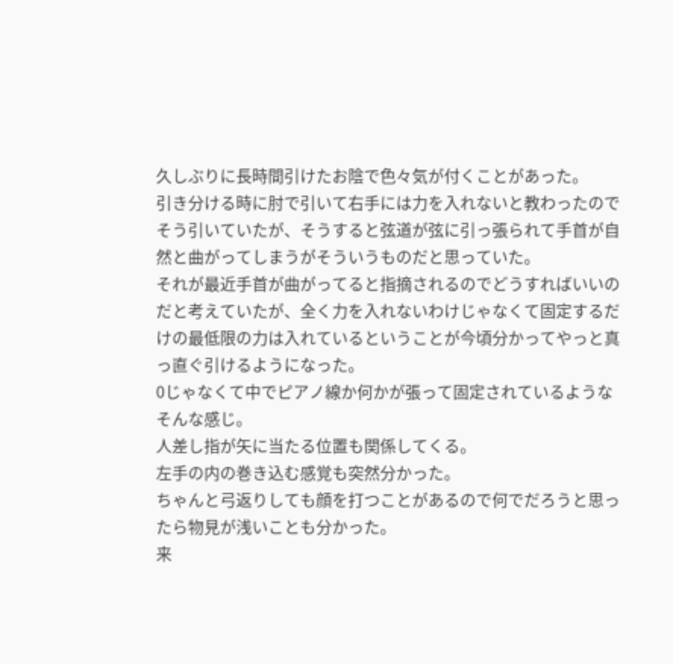久しぶりに長時間引けたお陰で色々気が付くことがあった。
引き分ける時に肘で引いて右手には力を入れないと教わったのでそう引いていたが、そうすると弦道が弦に引っ張られて手首が自然と曲がってしまうがそういうものだと思っていた。
それが最近手首が曲がってると指摘されるのでどうすればいいのだと考えていたが、全く力を入れないわけじゃなくて固定するだけの最低限の力は入れているということが今頃分かってやっと真っ直ぐ引けるようになった。
0じゃなくて中でピアノ線か何かが張って固定されているようなそんな感じ。
人差し指が矢に当たる位置も関係してくる。
左手の内の巻き込む感覚も突然分かった。
ちゃんと弓返りしても顔を打つことがあるので何でだろうと思ったら物見が浅いことも分かった。
来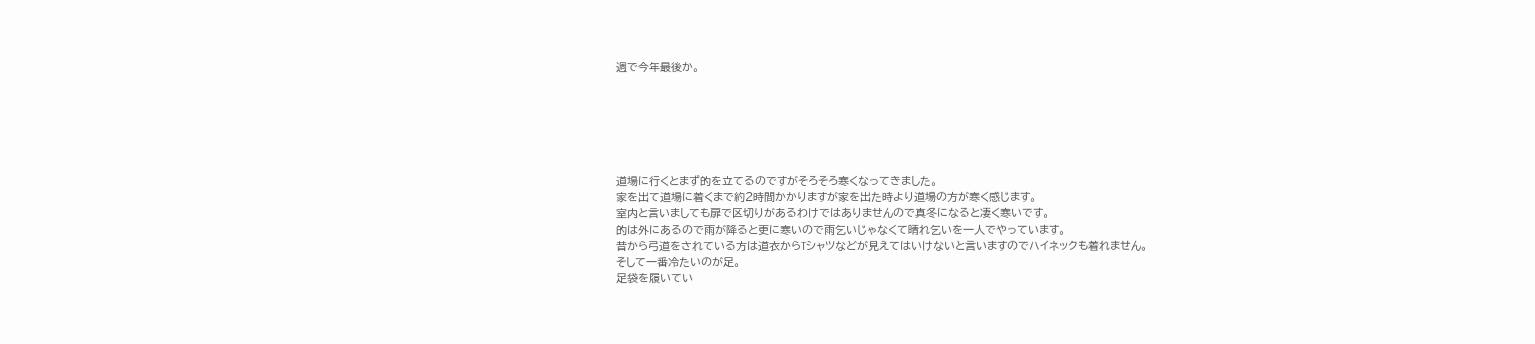週で今年最後か。






道場に行くとまず的を立てるのですがそろそろ寒くなってきました。
家を出て道場に着くまで約2時間かかりますが家を出た時より道場の方が寒く感じます。
室内と言いましても扉で区切りがあるわけではありませんので真冬になると凄く寒いです。
的は外にあるので雨が降ると更に寒いので雨乞いじゃなくて晴れ乞いを一人でやっています。
昔から弓道をされている方は道衣からTシャツなどが見えてはいけないと言いますのでハイネックも着れません。
そして一番冷たいのが足。
足袋を履いてい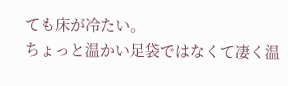ても床が冷たい。
ちょっと温かい足袋ではなくて凄く温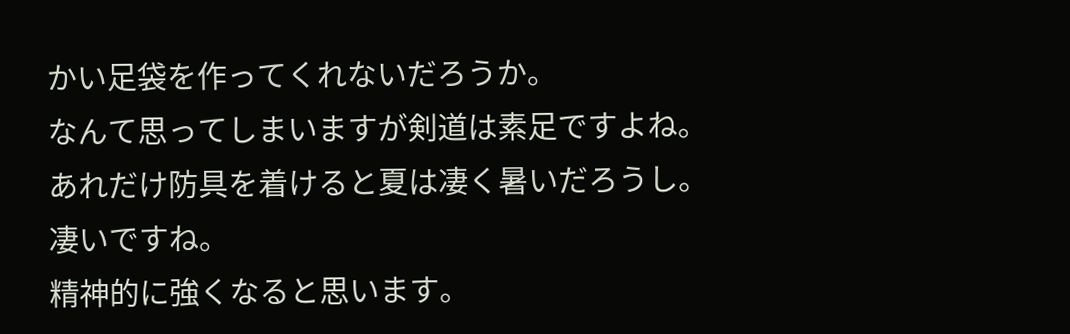かい足袋を作ってくれないだろうか。
なんて思ってしまいますが剣道は素足ですよね。
あれだけ防具を着けると夏は凄く暑いだろうし。
凄いですね。
精神的に強くなると思います。